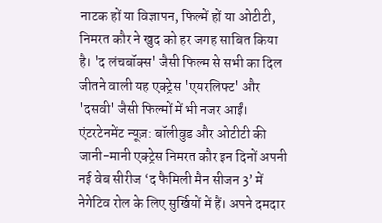नाटक हों या विज्ञापन, फिल्में हों या ओटीटी, निमरत कौर ने खुद को हर जगह साबित किया है। 'द लंचबॉक्स' जैसी फिल्म से सभी का दिल जीतने वाली यह एक्ट्रेस 'एयरलिफ्ट' और 'दसवी' जैसी फिल्मों में भी नजर आईं।
एंटरटेनमेंट न्यूज़: बॉलीवुड और ओटीटी की जानी-मानी एक्ट्रेस निमरत कौर इन दिनों अपनी नई वेब सीरीज ‘द फैमिली मैन सीजन 3’ में नेगेटिव रोल के लिए सुर्खियों में हैं। अपने दमदार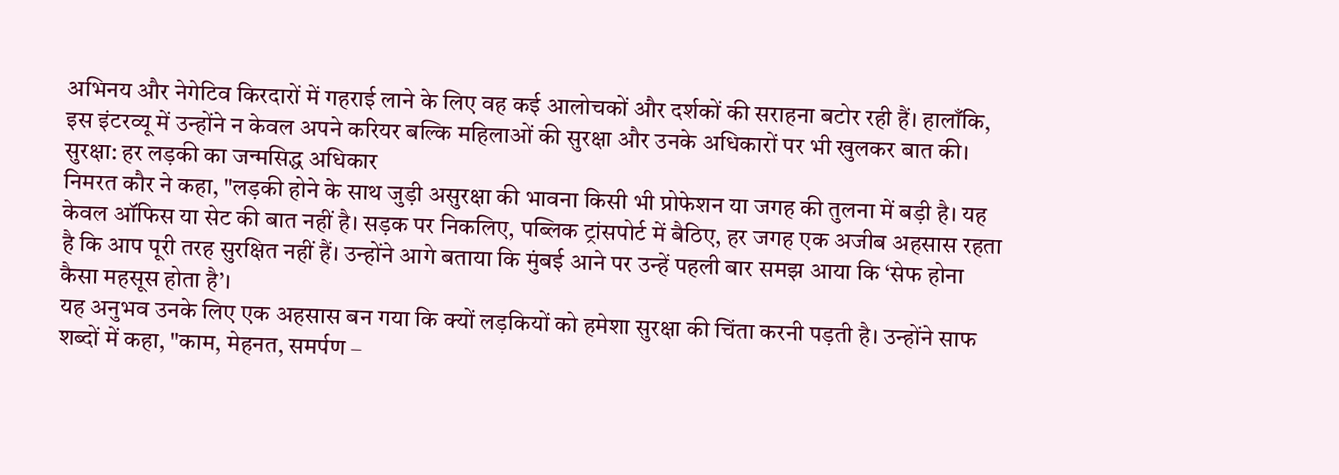अभिनय और नेगेटिव किरदारों में गहराई लाने के लिए वह कई आलोचकों और दर्शकों की सराहना बटोर रही हैं। हालाँकि, इस इंटरव्यू में उन्होंने न केवल अपने करियर बल्कि महिलाओं की सुरक्षा और उनके अधिकारों पर भी खुलकर बात की।
सुरक्षा: हर लड़की का जन्मसिद्ध अधिकार
निमरत कौर ने कहा, "लड़की होने के साथ जुड़ी असुरक्षा की भावना किसी भी प्रोफेशन या जगह की तुलना में बड़ी है। यह केवल ऑफिस या सेट की बात नहीं है। सड़क पर निकलिए, पब्लिक ट्रांसपोर्ट में बैठिए, हर जगह एक अजीब अहसास रहता है कि आप पूरी तरह सुरक्षित नहीं हैं। उन्होंने आगे बताया कि मुंबई आने पर उन्हें पहली बार समझ आया कि ‘सेफ होना कैसा महसूस होता है’।
यह अनुभव उनके लिए एक अहसास बन गया कि क्यों लड़कियों को हमेशा सुरक्षा की चिंता करनी पड़ती है। उन्होंने साफ शब्दों में कहा, "काम, मेहनत, समर्पण –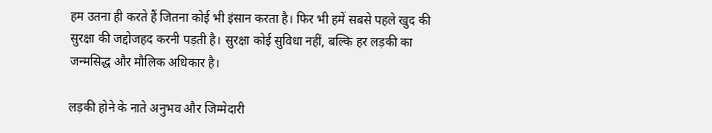हम उतना ही करते हैं जितना कोई भी इंसान करता है। फिर भी हमें सबसे पहले खुद की सुरक्षा की जद्दोजहद करनी पड़ती है। सुरक्षा कोई सुविधा नहीं, बल्कि हर लड़की का जन्मसिद्ध और मौलिक अधिकार है।

लड़की होने के नाते अनुभव और जिम्मेदारी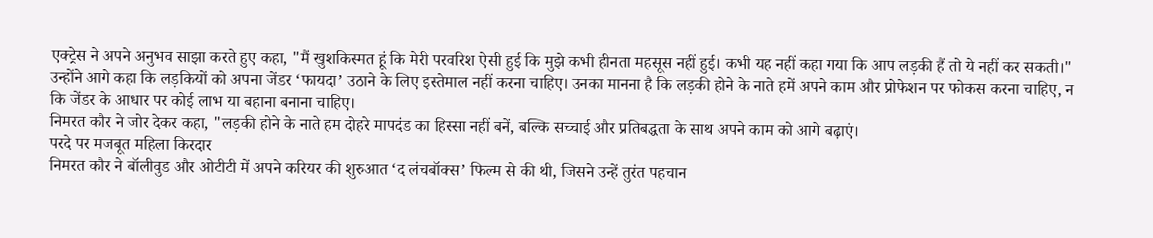एक्ट्रेस ने अपने अनुभव साझा करते हुए कहा, "मैं खुशकिस्मत हूं कि मेरी परवरिश ऐसी हुई कि मुझे कभी हीनता महसूस नहीं हुई। कभी यह नहीं कहा गया कि आप लड़की हैं तो ये नहीं कर सकती।" उन्होंने आगे कहा कि लड़कियों को अपना जेंडर ‘फायदा’ उठाने के लिए इस्तेमाल नहीं करना चाहिए। उनका मानना है कि लड़की होने के नाते हमें अपने काम और प्रोफेशन पर फोकस करना चाहिए, न कि जेंडर के आधार पर कोई लाभ या बहाना बनाना चाहिए।
निमरत कौर ने जोर देकर कहा, "लड़की होने के नाते हम दोहरे मापदंड का हिस्सा नहीं बनें, बल्कि सच्चाई और प्रतिबद्धता के साथ अपने काम को आगे बढ़ाएं।
परदे पर मजबूत महिला किरदार
निमरत कौर ने बॉलीवुड और ओटीटी में अपने करियर की शुरुआत ‘द लंचबॉक्स’ फिल्म से की थी, जिसने उन्हें तुरंत पहचान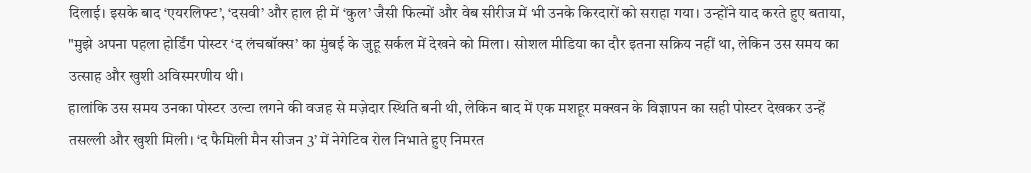दिलाई। इसके बाद ‘एयरलिफ्ट’, ‘दसवी’ और हाल ही में ‘कुल’ जैसी फिल्मों और वेब सीरीज में भी उनके किरदारों को सराहा गया। उन्होंने याद करते हुए बताया, "मुझे अपना पहला होर्डिंग पोस्टर ‘द लंचबॉक्स’ का मुंबई के जुहू सर्कल में देखने को मिला। सोशल मीडिया का दौर इतना सक्रिय नहीं था, लेकिन उस समय का उत्साह और खुशी अविस्मरणीय थी।
हालांकि उस समय उनका पोस्टर उल्टा लगने की वजह से मज़ेदार स्थिति बनी थी, लेकिन बाद में एक मशहूर मक्खन के विज्ञापन का सही पोस्टर देखकर उन्हें तसल्ली और खुशी मिली। ‘द फैमिली मैन सीजन 3’ में नेगेटिव रोल निभाते हुए निमरत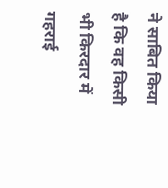ने साबित किया है कि वह किसी भी किरदार में गहराई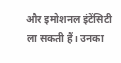और इमोशनल इंटेंसिटी ला सकती हैं। उनका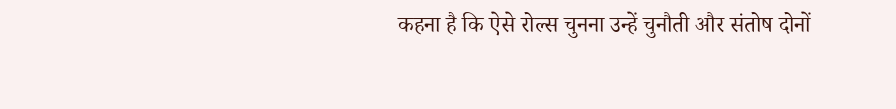कहना है कि ऐसे रोल्स चुनना उन्हें चुनौती और संतोष दोनों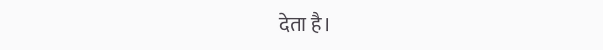देता है।